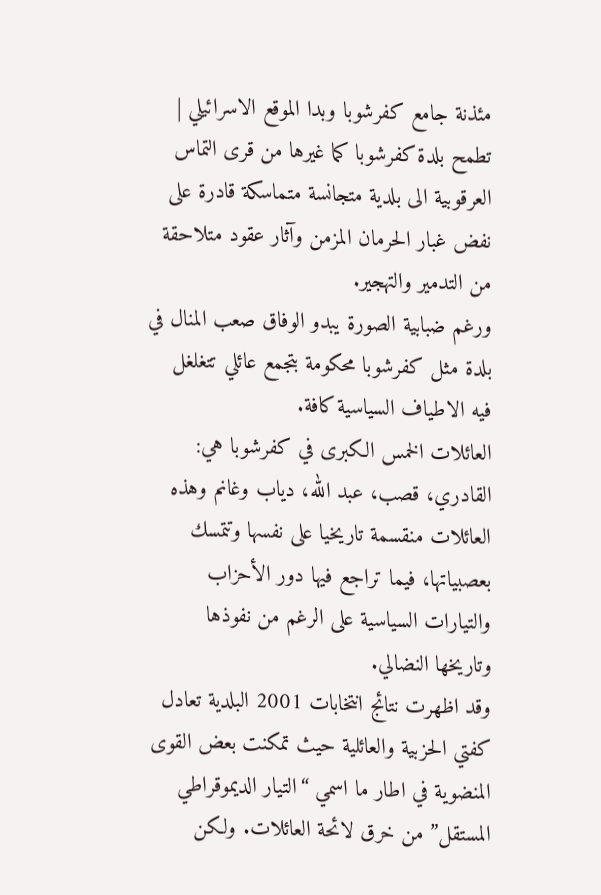مئذنة جامع كفرشوبا وبدا الموقع الاسرائيلي |
تطمح بلدة كفرشوبا كما غيرها من قرى التماس العرقوبية الى بلدية متجانسة متماسكة قادرة على نفض غبار الحرمان المزمن وآثار عقود متلاحقة من التدمير والتهجير.
ورغم ضبابية الصورة يبدو الوفاق صعب المنال في بلدة مثل كفرشوبا محكومة بتجمع عائلي تتغلغل فيه الاطياف السياسية كافة.
العائلات الخمس الكبرى في كفرشوبا هي: القادري، قصب، عبد الله، دياب وغانم وهذه العائلات منقسمة تاريخيا على نفسها وتتمسك بعصبياتها، فيما تراجع فيها دور الأحزاب والتيارات السياسية على الرغم من نفوذها وتاريخها النضالي.
وقد اظهرت نتائج انتخابات 2001 البلدية تعادل كفتي الحزبية والعائلية حيث تمكنت بعض القوى المنضوية في اطار ما اسمي “التيار الديموقراطي المستقل” من خرق لائحة العائلات. ولكن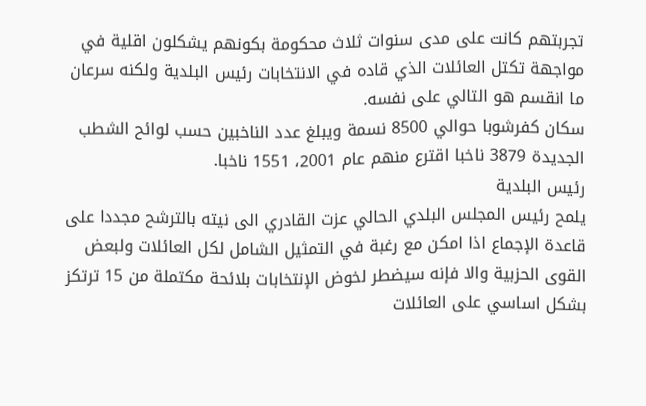تجربتهم كانت على مدى سنوات ثلاث محكومة بكونهم يشكلون اقلية في مواجهة تكتل العائلات الذي قاده في الانتخابات رئيس البلدية ولكنه سرعان ما انقسم هو التالي على نفسه.
سكان كفرشوبا حوالي 8500 نسمة ويبلغ عدد الناخبين حسب لوائح الشطب الجديدة 3879 ناخبا اقترع منهم عام 2001، 1551 ناخبا.
رئيس البلدية
يلمح رئيس المجلس البلدي الحالي عزت القادري الى نيته بالترشح مجددا على قاعدة الإجماع اذا امكن مع رغبة في التمثيل الشامل لكل العائلات ولبعض القوى الحزبية والا فإنه سيضطر لخوض الإنتخابات بلائحة مكتملة من 15 ترتكز بشكل اساسي على العائلات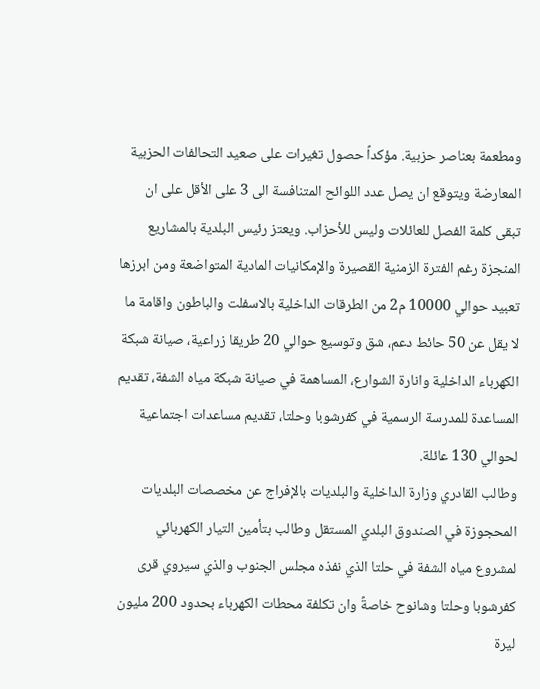ومطعمة بعناصر حزبية. مؤكداً حصول تغيرات على صعيد التحالفات الحزبية المعارضة ويتوقع ان يصل عدد اللوائح المتنافسة الى 3 على الأقل على ان تبقى كلمة الفصل للعائلات وليس للأحزاب. ويعتز رئيس البلدية بالمشاريع المنجزة رغم الفترة الزمنية القصيرة والإمكانيات المادية المتواضعة ومن ابرزها تعبيد حوالي 10000 م2 من الطرقات الداخلية بالاسفلت والباطون واقامة ما لا يقل عن 50 حائط دعم، شق وتوسيع حوالي 20 طريقا زراعية، صيانة شبكة الكهرباء الداخلية وانارة الشوارع، المساهمة في صيانة شبكة مياه الشفة، تقديم المساعدة للمدرسة الرسمية في كفرشوبا وحلتا، تقديم مساعدات اجتماعية لحوالي 130 عائلة.
وطالب القادري وزارة الداخلية والبلديات بالإفراج عن مخصصات البلديات المحجوزة في الصندوق البلدي المستقل وطالب بتأمين التيار الكهربائي لمشروع مياه الشفة في حلتا الذي نفذه مجلس الجنوب والذي سيروي قرى كفرشوبا وحلتا وشانوح خاصةً وان تكلفة محطات الكهرباء بحدود 200 مليون ليرة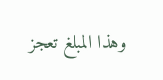وهذا المبلغ تعجز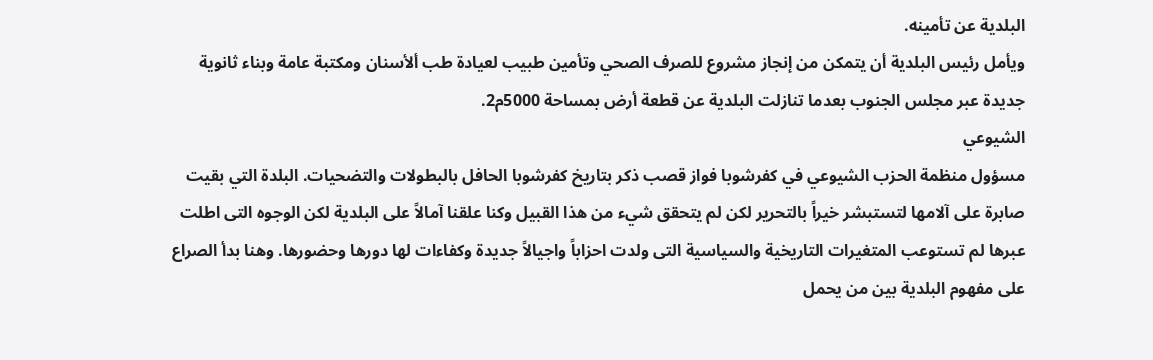البلدية عن تأمينه.
ويأمل رئيس البلدية أن يتمكن من إنجاز مشروع للصرف الصحي وتأمين طبيب لعيادة طب ألأسنان ومكتبة عامة وبناء ثانوية جديدة عبر مجلس الجنوب بعدما تنازلت البلدية عن قطعة أرض بمساحة 5000م2.
الشيوعي
مسؤول منظمة الحزب الشيوعي في كفرشوبا فواز قصب ذكر بتاريخ كفرشوبا الحافل بالبطولات والتضحيات. البلدة التي بقيت صابرة على آلامها لتستبشر خيراً بالتحرير لكن لم يتحقق شيء من هذا القبيل وكنا علقنا آمالاً على البلدية لكن الوجوه التى اطلت عبرها لم تستوعب المتغيرات التاريخية والسياسية التى ولدت احزاباً واجيالاً جديدة وكفاءات لها دورها وحضورها. وهنا بدأ الصراع على مفهوم البلدية بين من يحمل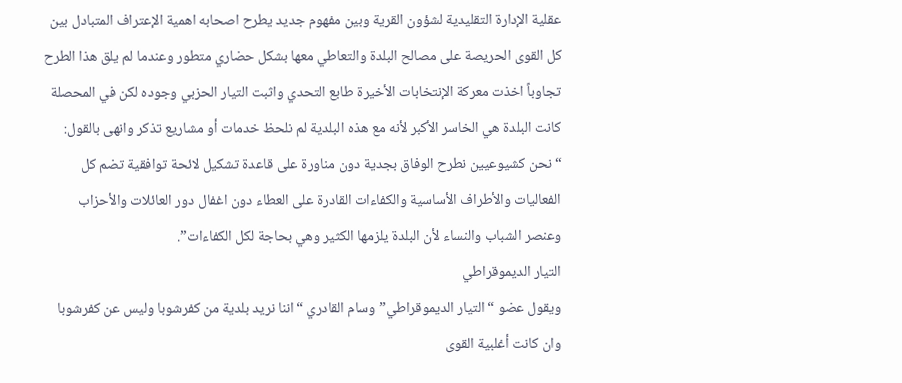عقلية الإدارة التقليدية لشؤون القرية وبين مفهوم جديد يطرح اصحابه اهمية الإعتراف المتبادل بين كل القوى الحريصة على مصالح البلدة والتعاطي معها بشكل حضاري متطور وعندما لم يلق هذا الطرح تجاوباً اخذت معركة الإنتخابات الأخيرة طابع التحدي واثبت التيار الحزبي وجوده لكن في المحصلة كانت البلدة هي الخاسر الأكبر لأنه مع هذه البلدية لم نلحظ خدمات أو مشاريع تذكر وانهى بالقول: “نحن كشيوعيين نطرح الوفاق بجدية دون مناورة على قاعدة تشكيل لائحة توافقية تضم كل الفعاليات والأطراف الأساسية والكفاءات القادرة على العطاء دون اغفال دور العائلات والأحزاب وعنصر الشباب والنساء لأن البلدة يلزمها الكثير وهي بحاجة لكل الكفاءات”.
التيار الديموقراطي
ويقول عضو “التيار الديموقراطي” وسام القادري “اننا نريد بلدية من كفرشوبا وليس عن كفرشوبا وان كانت أغلبية القوى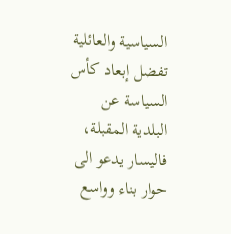السياسية والعائلية تفضل إبعاد كأس السياسة عن البلدية المقبلة، فاليسار يدعو الى حوار بناء وواسع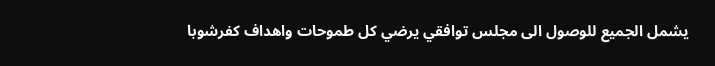يشمل الجميع للوصول الى مجلس توافقي يرضي كل طموحات واهداف كفرشوبا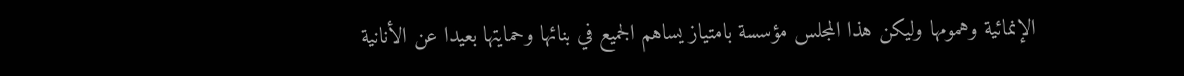الإنمائية وهمومها وليكن هذا المجلس مؤسسة بامتياز يساهم الجميع في بنائها وحمايتها بعيدا عن الأنانية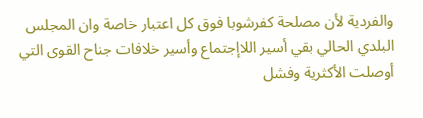والفردية لأن مصلحة كفرشوبا فوق كل اعتبار خاصة وان المجلس البلدي الحالي بقي أسير اللاإجتماع وأسير خلافات جناح القوى التي أوصلت الأكثرية وفشل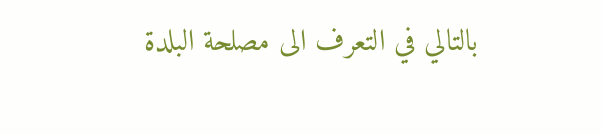بالتالي في التعرف الى مصلحة البلدة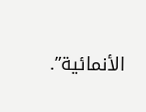الأنمائية”.